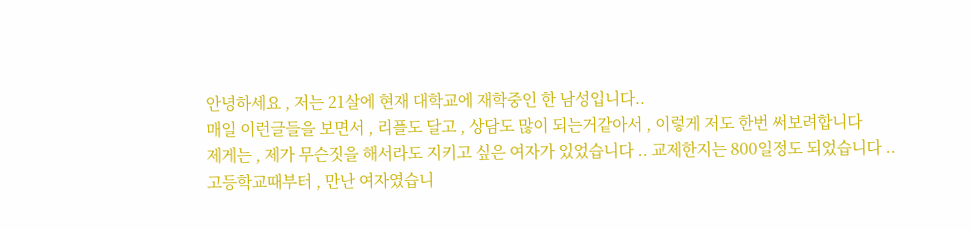안녕하세요 , 저는 21살에 현재 대학교에 재학중인 한 남성입니다..
매일 이런글들을 보면서 , 리플도 달고 , 상담도 많이 되는거같아서 , 이렇게 저도 한번 써보려합니다
제게는 , 제가 무슨짓을 해서라도 지키고 싶은 여자가 있었습니다 .. 교제한지는 800일정도 되었습니다 ..
고등학교때부터 , 만난 여자였습니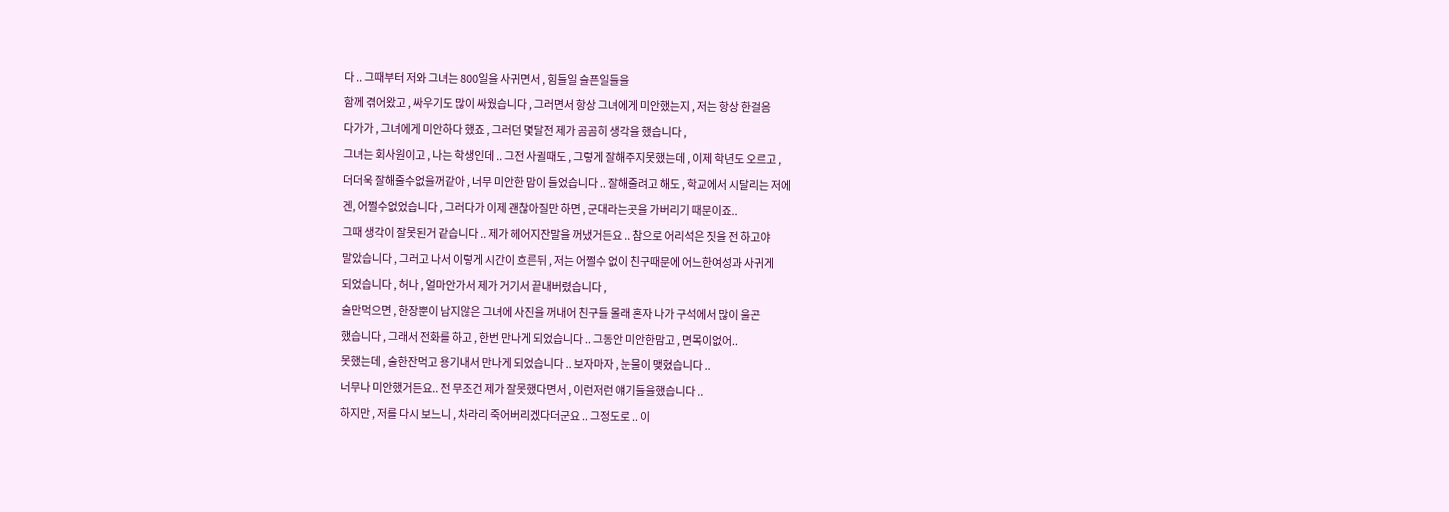다 .. 그때부터 저와 그녀는 800일을 사귀면서 , 힘들일 슬픈일들을
함께 겪어왔고 , 싸우기도 많이 싸웠습니다 , 그러면서 항상 그녀에게 미안했는지 , 저는 항상 한걸음
다가가 , 그녀에게 미안하다 했죠 , 그러던 몇달전 제가 곰곰히 생각을 했습니다 ,
그녀는 회사원이고 , 나는 학생인데 .. 그전 사귈때도 , 그렇게 잘해주지못했는데 , 이제 학년도 오르고 ,
더더욱 잘해줄수없을꺼같아 , 너무 미안한 맘이 들었습니다 .. 잘해줄려고 해도 , 학교에서 시달리는 저에
겐, 어쩔수없었습니다 , 그러다가 이제 괜찮아질만 하면 , 군대라는곳을 가버리기 때문이죠..
그때 생각이 잘못된거 같습니다 .. 제가 헤어지잔말을 꺼냈거든요 .. 참으로 어리석은 짓을 전 하고야
말았습니다 , 그러고 나서 이렇게 시간이 흐른뒤 , 저는 어쩔수 없이 친구때문에 어느한여성과 사귀게
되었습니다 , 허나 , 얼마안가서 제가 거기서 끝내버렸습니다 ,
술만먹으면 , 한장뿐이 남지않은 그녀에 사진을 꺼내어 친구들 몰래 혼자 나가 구석에서 많이 울곤
했습니다 , 그래서 전화를 하고 , 한번 만나게 되었습니다 .. 그동안 미안한맘고 , 면목이없어..
못했는데 , 술한잔먹고 용기내서 만나게 되었습니다 .. 보자마자 , 눈물이 맺혔습니다 ..
너무나 미안했거든요.. 전 무조건 제가 잘못했다면서 , 이런저런 얘기들을했습니다 ..
하지만 , 저를 다시 보느니 , 차라리 죽어버리겠다더군요 .. 그정도로 .. 이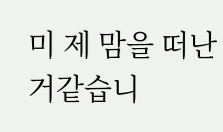미 제 맘을 떠난거같습니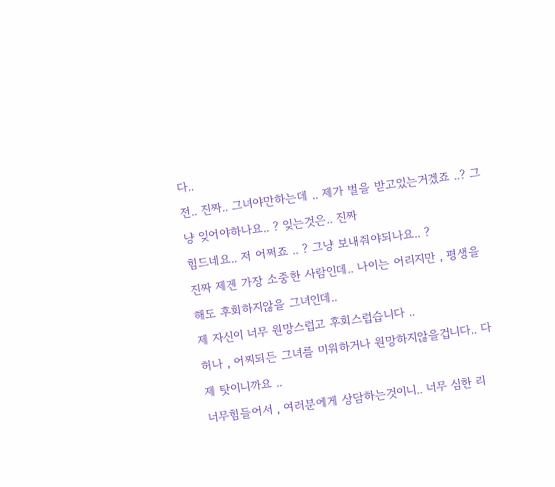다..
전.. 진짜.. 그녀야만하는데 .. 제가 벌을 받고있는거겠죠 ..? 그냥 잊어야하나요.. ? 잊는것은.. 진짜
힘드네요.. 저 어쩌죠 .. ? 그냥 보내줘야되나요.. ?
진짜 제겐 가장 소중한 사람인데.. 나이는 어리지만 , 평생을 해도 후회하지않을 그녀인데..
제 자신이 너무 원망스럽고 후회스럽습니다 ..
허나 , 어찌되든 그녀를 미워하거나 원망하지않을겁니다.. 다 제 탓이니까요 ..
너무힘들어서 , 여러분에게 상담하는것이니.. 너무 심한 리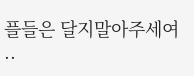플들은 달지말아주세여 ..